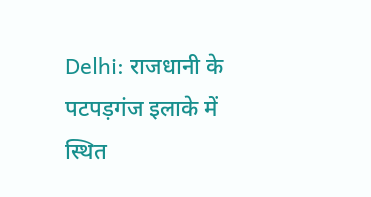Delhi: राजधानी के पटपड़गंज इलाके में स्थित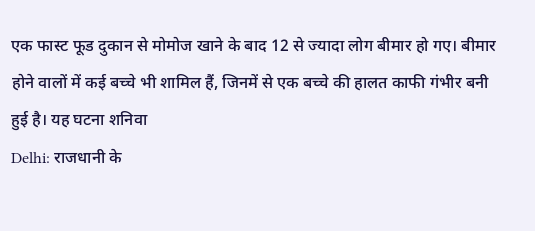एक फास्ट फूड दुकान से मोमोज खाने के बाद 12 से ज्यादा लोग बीमार हो गए। बीमार होने वालों में कई बच्चे भी शामिल हैं, जिनमें से एक बच्चे की हालत काफी गंभीर बनी हुई है। यह घटना शनिवा
Delhi: राजधानी के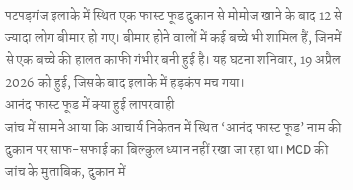पटपड़गंज इलाके में स्थित एक फास्ट फूड दुकान से मोमोज खाने के बाद 12 से ज्यादा लोग बीमार हो गए। बीमार होने वालों में कई बच्चे भी शामिल हैं, जिनमें से एक बच्चे की हालत काफी गंभीर बनी हुई है। यह घटना शनिवार, 19 अप्रैल 2026 को हुई, जिसके बाद इलाके में हड़कंप मच गया।
आनंद फास्ट फूड में क्या हुई लापरवाही
जांच में सामने आया कि आचार्य निकेतन में स्थित ‘आनंद फास्ट फूड’ नाम की दुकान पर साफ-सफाई का बिल्कुल ध्यान नहीं रखा जा रहा था। MCD की जांच के मुताबिक, दुकान में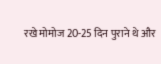रखे मोमोज 20-25 दिन पुराने थे और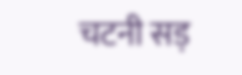चटनी सड़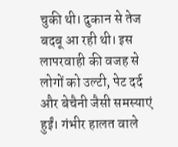चुकी थी। दुकान से तेज बदबू आ रही थी। इस लापरवाही की वजह से लोगों को उल्टी, पेट दर्द और बेचैनी जैसी समस्याएं हुईं। गंभीर हालत वाले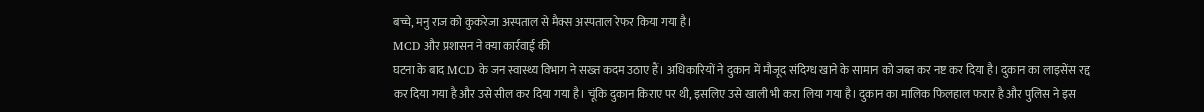बच्चे, मनु राज को कुकरेजा अस्पताल से मैक्स अस्पताल रेफर किया गया है।
MCD और प्रशासन ने क्या कार्रवाई की
घटना के बाद MCD के जन स्वास्थ्य विभाग ने सख्त कदम उठाए हैं। अधिकारियों ने दुकान में मौजूद संदिग्ध खाने के सामान को जब्त कर नष्ट कर दिया है। दुकान का लाइसेंस रद्द कर दिया गया है और उसे सील कर दिया गया है। चूंकि दुकान किराए पर थी, इसलिए उसे खाली भी करा लिया गया है। दुकान का मालिक फिलहाल फरार है और पुलिस ने इस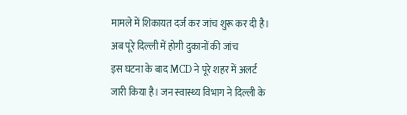मामले में शिकायत दर्ज कर जांच शुरू कर दी है।
अब पूरे दिल्ली में होगी दुकानों की जांच
इस घटना के बाद MCD ने पूरे शहर में अलर्ट जारी किया है। जन स्वास्थ्य विभाग ने दिल्ली के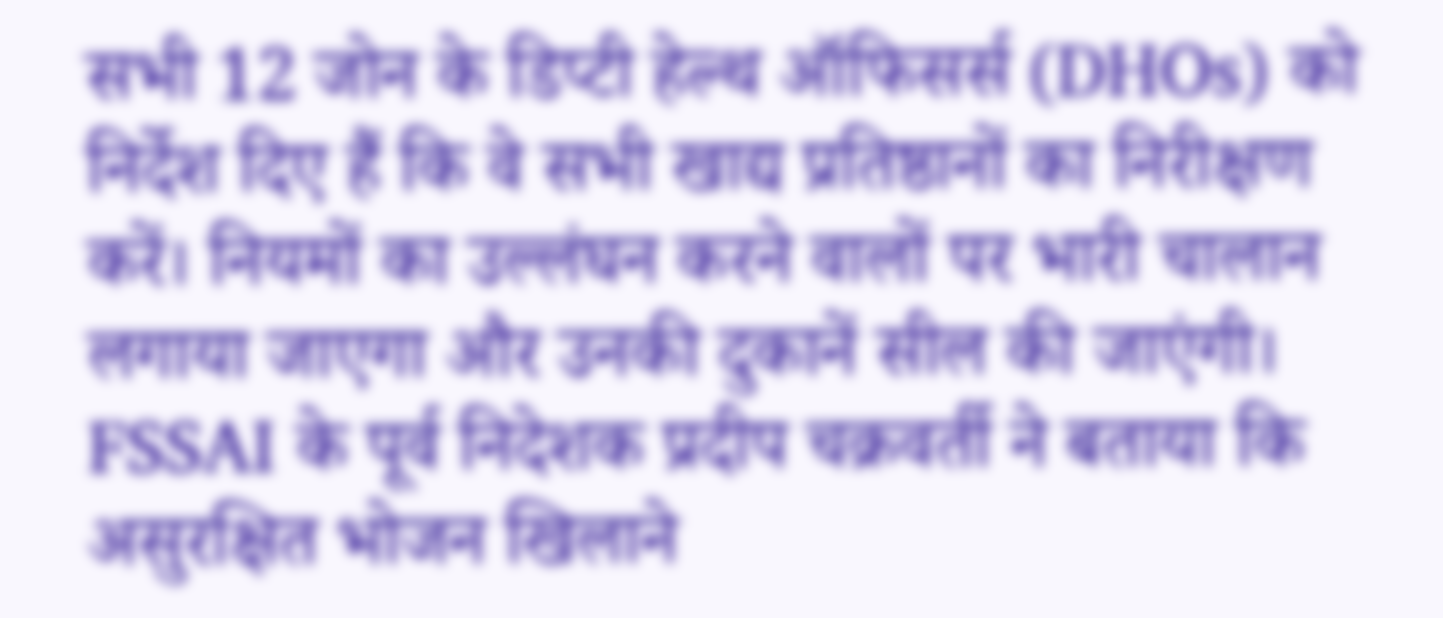सभी 12 जोन के डिप्टी हेल्थ ऑफिसर्स (DHOs) को निर्देश दिए हैं कि वे सभी खाद्य प्रतिष्ठानों का निरीक्षण करें। नियमों का उल्लंघन करने वालों पर भारी चालान लगाया जाएगा और उनकी दुकानें सील की जाएंगी। FSSAI के पूर्व निदेशक प्रदीप चक्रवर्ती ने बताया कि असुरक्षित भोजन खिलाने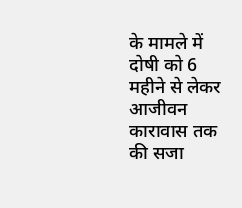के मामले में दोषी को 6 महीने से लेकर आजीवन कारावास तक की सजा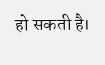हो सकती है।